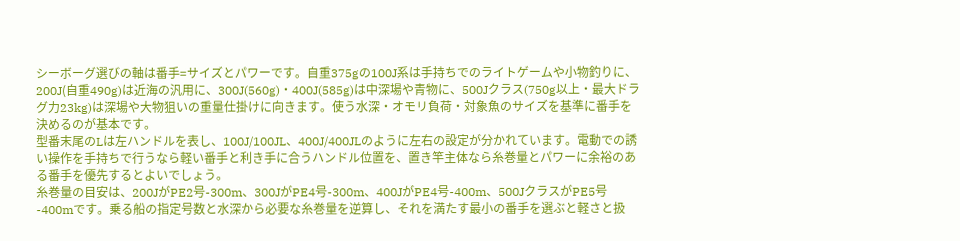シーボーグ選びの軸は番手=サイズとパワーです。自重375gの100J系は手持ちでのライトゲームや小物釣りに、200J(自重490g)は近海の汎用に、300J(560g)・400J(585g)は中深場や青物に、500Jクラス(750g以上・最大ドラグ力23kg)は深場や大物狙いの重量仕掛けに向きます。使う水深・オモリ負荷・対象魚のサイズを基準に番手を決めるのが基本です。
型番末尾のLは左ハンドルを表し、100J/100JL、400J/400JLのように左右の設定が分かれています。電動での誘い操作を手持ちで行うなら軽い番手と利き手に合うハンドル位置を、置き竿主体なら糸巻量とパワーに余裕のある番手を優先するとよいでしょう。
糸巻量の目安は、200JがPE2号-300m、300JがPE4号-300m、400JがPE4号-400m、500JクラスがPE5号-400mです。乗る船の指定号数と水深から必要な糸巻量を逆算し、それを満たす最小の番手を選ぶと軽さと扱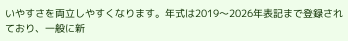いやすさを両立しやすくなります。年式は2019〜2026年表記まで登録されており、一般に新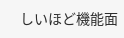しいほど機能面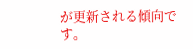が更新される傾向です。